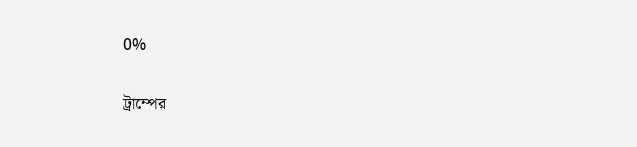0%

ট্রাম্পের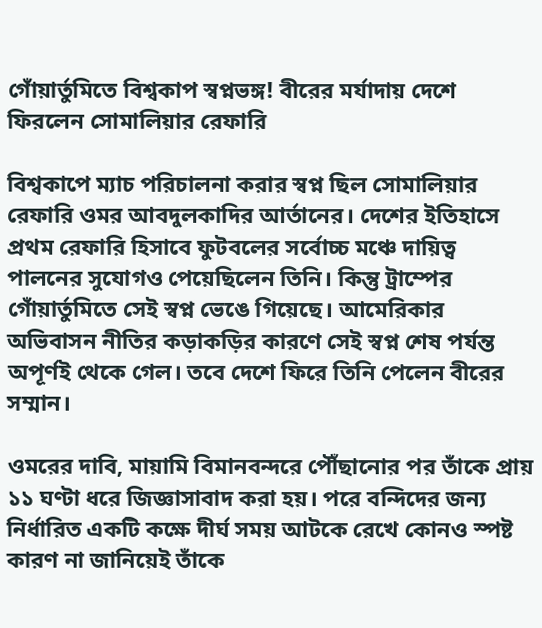গোঁয়ার্তুমিতে বিশ্বকাপ স্বপ্নভঙ্গ! বীরের মর্যাদায় দেশে ফিরলেন সোমালিয়ার রেফারি

বিশ্বকাপে ম্যাচ পরিচালনা করার স্বপ্ন ছিল সোমালিয়ার রেফারি ওমর আবদুলকাদির আর্তানের। দেশের ইতিহাসে প্রথম রেফারি হিসাবে ফুটবলের সর্বোচ্চ মঞ্চে দায়িত্ব পালনের সুযোগও পেয়েছিলেন তিনি। কিন্তু ট্রাম্পের গোঁয়ার্তুমিতে সেই স্বপ্ন ভেঙে গিয়েছে। আমেরিকার অভিবাসন নীতির কড়াকড়ির কারণে সেই স্বপ্ন শেষ পর্যন্ত অপূর্ণই থেকে গেল। তবে দেশে ফিরে তিনি পেলেন বীরের সম্মান।

ওমরের দাবি, মায়ামি বিমানবন্দরে পৌঁছানোর পর তাঁকে প্রায় ১১ ঘণ্টা ধরে জিজ্ঞাসাবাদ করা হয়। পরে বন্দিদের জন্য নির্ধারিত একটি কক্ষে দীর্ঘ সময় আটকে রেখে কোনও স্পষ্ট কারণ না জানিয়েই তাঁকে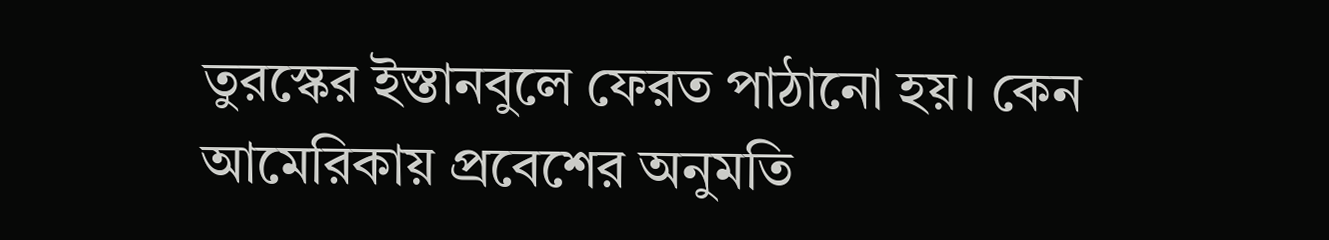তুরস্কের ইস্তানবুলে ফেরত পাঠানো হয়। কেন আমেরিকায় প্রবেশের অনুমতি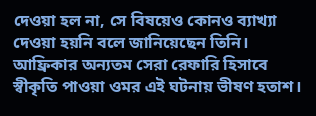দেওয়া হল না, সে বিষয়েও কোনও ব্যাখ্যা দেওয়া হয়নি বলে জানিয়েছেন তিনি। আফ্রিকার অন্যতম সেরা রেফারি হিসাবে স্বীকৃতি পাওয়া ওমর এই ঘটনায় ভীষণ হতাশ।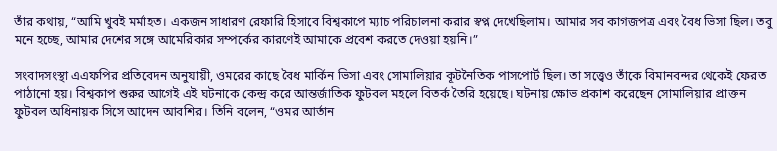তাঁর কথায়, “আমি খুবই মর্মাহত। একজন সাধারণ রেফারি হিসাবে বিশ্বকাপে ম্যাচ পরিচালনা করার স্বপ্ন দেখেছিলাম। আমার সব কাগজপত্র এবং বৈধ ভিসা ছিল। তবু মনে হচ্ছে, আমার দেশের সঙ্গে আমেরিকার সম্পর্কের কারণেই আমাকে প্রবেশ করতে দেওয়া হয়নি।”

সংবাদসংস্থা এএফপির প্রতিবেদন অনুযায়ী, ওমরের কাছে বৈধ মার্কিন ভিসা এবং সোমালিয়ার কূটনৈতিক পাসপোর্ট ছিল। তা সত্ত্বেও তাঁকে বিমানবন্দর থেকেই ফেরত পাঠানো হয়। বিশ্বকাপ শুরুর আগেই এই ঘটনাকে কেন্দ্র করে আন্তর্জাতিক ফুটবল মহলে বিতর্ক তৈরি হয়েছে। ঘটনায় ক্ষোভ প্রকাশ করেছেন সোমালিয়ার প্রাক্তন ফুটবল অধিনায়ক সিসে আদেন আবশির। তিনি বলেন, “ওমর আর্তান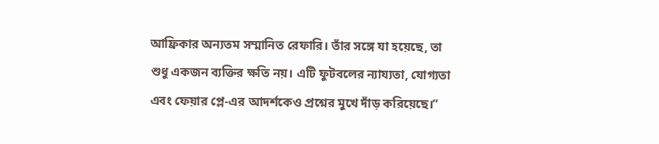আফ্রিকার অন্যতম সম্মানিত রেফারি। তাঁর সঙ্গে যা হয়েছে, তা শুধু একজন ব্যক্তির ক্ষতি নয়। এটি ফুটবলের ন্যায্যতা, যোগ্যতা এবং ফেয়ার প্লে-এর আদর্শকেও প্রশ্নের মুখে দাঁড় করিয়েছে।”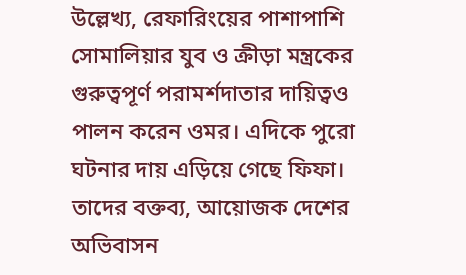উল্লেখ্য, রেফারিংয়ের পাশাপাশি সোমালিয়ার যুব ও ক্রীড়া মন্ত্রকের গুরুত্বপূর্ণ পরামর্শদাতার দায়িত্বও পালন করেন ওমর। এদিকে পুরো ঘটনার দায় এড়িয়ে গেছে ফিফা। তাদের বক্তব্য, আয়োজক দেশের অভিবাসন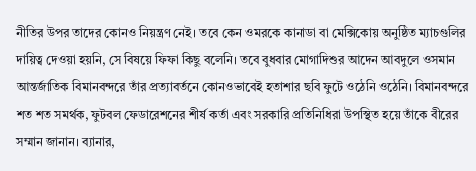নীতির উপর তাদের কোনও নিয়ন্ত্রণ নেই। তবে কেন ওমরকে কানাডা বা মেক্সিকোয় অনুষ্ঠিত ম্যাচগুলির দায়িত্ব দেওয়া হয়নি, সে বিষয়ে ফিফা কিছু বলেনি। তবে বুধবার মোগাদিশুর আদেন আবদুলে ওসমান আন্তর্জাতিক বিমানবন্দরে তাঁর প্রত্যাবর্তনে কোনওভাবেই হতাশার ছবি ফুটে ওঠেনি ওঠেনি। বিমানবন্দরে শত শত সমর্থক, ফুটবল ফেডারেশনের শীর্ষ কর্তা এবং সরকারি প্রতিনিধিরা উপস্থিত হয়ে তাঁকে বীরের সম্মান জানান। ব্যানার,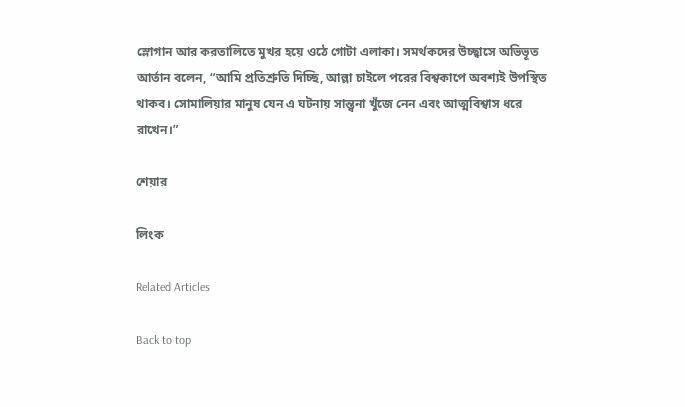স্লোগান আর করতালিতে মুখর হয়ে ওঠে গোটা এলাকা। সমর্থকদের উচ্ছ্বাসে অভিভূত আর্তান বলেন, “আমি প্রতিশ্রুতি দিচ্ছি, আল্লা চাইলে পরের বিশ্বকাপে অবশ্যই উপস্থিত থাকব। সোমালিয়ার মানুষ যেন এ ঘটনায় সান্ত্বনা খুঁজে নেন এবং আত্মবিশ্বাস ধরে রাখেন।”

শেয়ার

লিংক

Related Articles

Back to top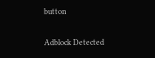button

Adblock Detected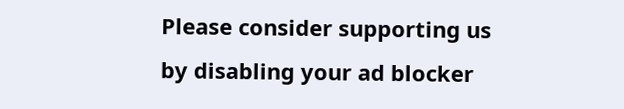Please consider supporting us by disabling your ad blocker